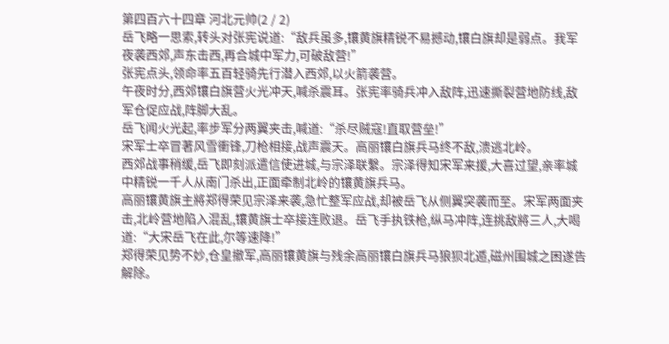第四百六十四章 河北元帅(2 / 2)
岳飞略一思索,转头对张宪说道:“敌兵虽多,镶黄旗精锐不易撼动,镶白旗却是弱点。我军夜袭西郊,声东击西,再合城中军力,可破敌营!”
张宪点头,领命率五百轻骑先行潜入西郊,以火箭袭营。
午夜时分,西郊镶白旗营火光冲天,喊杀震耳。张宪率骑兵冲入敌阵,迅速撕裂营地防线,敌军仓促应战,阵脚大乱。
岳飞闻火光起,率步军分两翼夹击,喊道:“杀尽贼寇!直取营垒!”
宋军士卒冒著风雪衝锋,刀枪相接,战声震天。高丽镶白旗兵马终不敌,溃逃北岭。
西郊战事稍缓,岳飞即刻派遣信使进城,与宗泽联繫。宗泽得知宋军来援,大喜过望,亲率城中精锐一千人从南门杀出,正面牵制北岭的镶黄旗兵马。
高丽镶黄旗主將郑得荣见宗泽来袭,急忙整军应战,却被岳飞从侧翼突袭而至。宋军两面夹击,北岭营地陷入混乱,镶黄旗士卒接连败退。岳飞手执铁枪,纵马冲阵,连挑敌將三人,大喝道:“大宋岳飞在此,尔等速降!”
郑得荣见势不妙,仓皇撤军,高丽镶黄旗与残余高丽镶白旗兵马狼狈北遁,磁州围城之困遂告解除。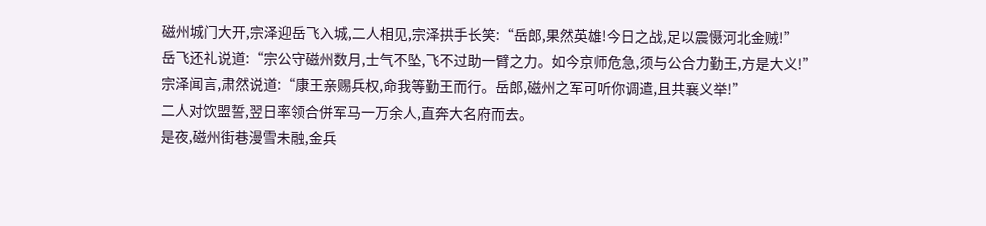磁州城门大开,宗泽迎岳飞入城,二人相见,宗泽拱手长笑:“岳郎,果然英雄!今日之战,足以震慑河北金贼!”
岳飞还礼说道:“宗公守磁州数月,士气不坠,飞不过助一臂之力。如今京师危急,须与公合力勤王,方是大义!”
宗泽闻言,肃然说道:“康王亲赐兵权,命我等勤王而行。岳郎,磁州之军可听你调遣,且共襄义举!”
二人对饮盟誓,翌日率领合併军马一万余人,直奔大名府而去。
是夜,磁州街巷漫雪未融,金兵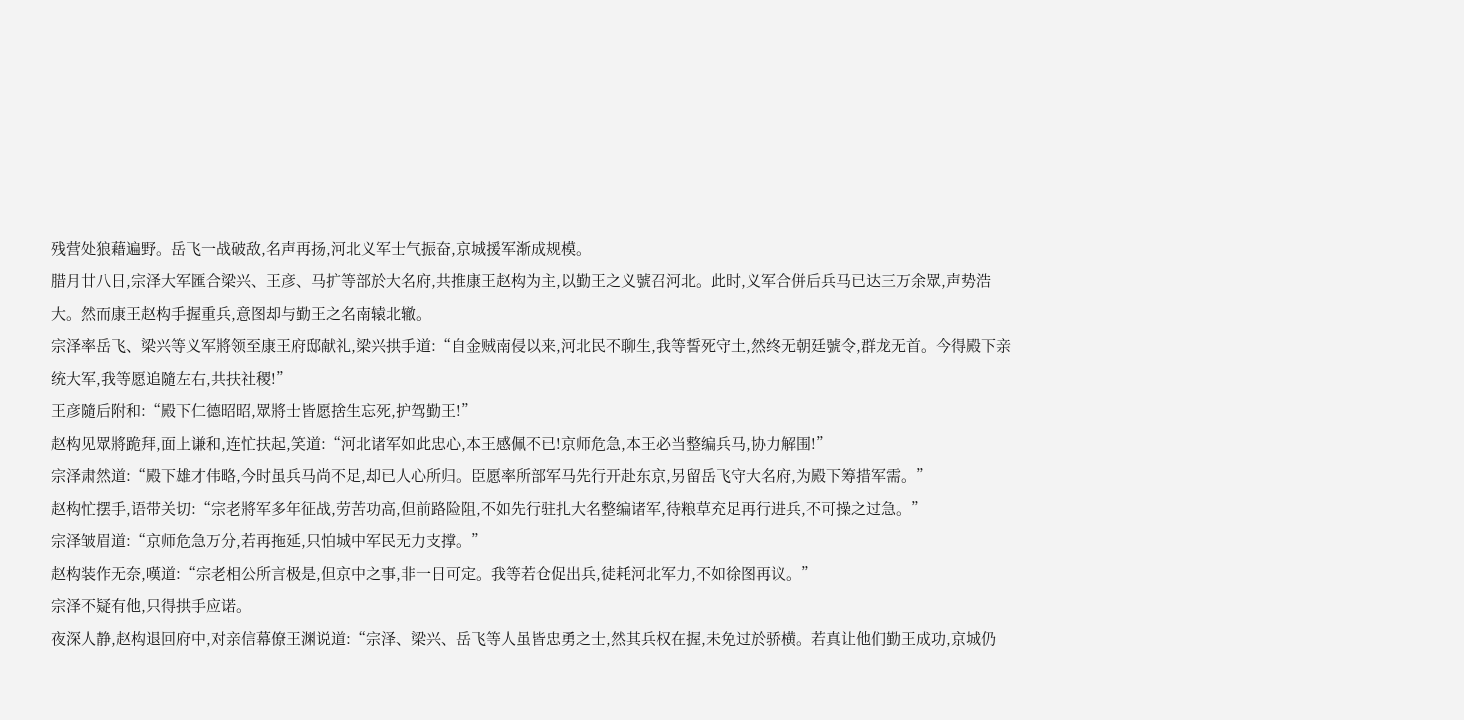残营处狼藉遍野。岳飞一战破敌,名声再扬,河北义军士气振奋,京城援军渐成规模。
腊月廿八日,宗泽大军匯合梁兴、王彦、马扩等部於大名府,共推康王赵构为主,以勤王之义號召河北。此时,义军合併后兵马已达三万余眾,声势浩大。然而康王赵构手握重兵,意图却与勤王之名南辕北辙。
宗泽率岳飞、梁兴等义军將领至康王府邸献礼,梁兴拱手道:“自金贼南侵以来,河北民不聊生,我等誓死守土,然终无朝廷號令,群龙无首。今得殿下亲统大军,我等愿追隨左右,共扶社稷!”
王彦隨后附和:“殿下仁德昭昭,眾將士皆愿捨生忘死,护驾勤王!”
赵构见眾將跪拜,面上谦和,连忙扶起,笑道:“河北诸军如此忠心,本王感佩不已!京师危急,本王必当整编兵马,协力解围!”
宗泽肃然道:“殿下雄才伟略,今时虽兵马尚不足,却已人心所归。臣愿率所部军马先行开赴东京,另留岳飞守大名府,为殿下筹措军需。”
赵构忙摆手,语带关切:“宗老將军多年征战,劳苦功高,但前路险阻,不如先行驻扎大名整编诸军,待粮草充足再行进兵,不可操之过急。”
宗泽皱眉道:“京师危急万分,若再拖延,只怕城中军民无力支撑。”
赵构装作无奈,嘆道:“宗老相公所言极是,但京中之事,非一日可定。我等若仓促出兵,徒耗河北军力,不如徐图再议。”
宗泽不疑有他,只得拱手应诺。
夜深人静,赵构退回府中,对亲信幕僚王渊说道:“宗泽、梁兴、岳飞等人虽皆忠勇之士,然其兵权在握,未免过於骄横。若真让他们勤王成功,京城仍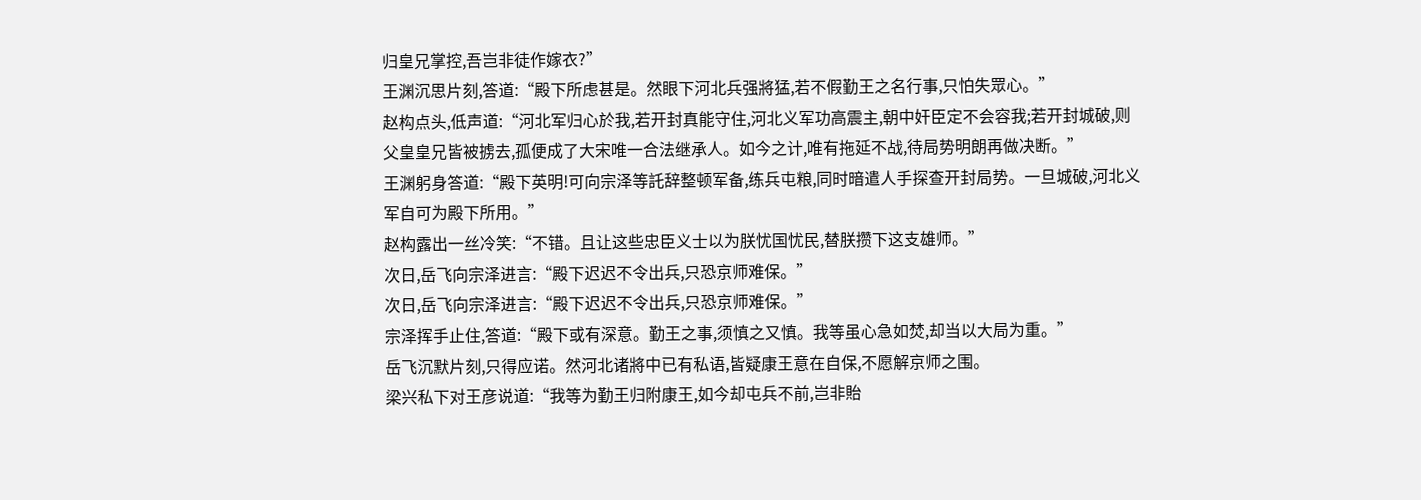归皇兄掌控,吾岂非徒作嫁衣?”
王渊沉思片刻,答道:“殿下所虑甚是。然眼下河北兵强將猛,若不假勤王之名行事,只怕失眾心。”
赵构点头,低声道:“河北军归心於我,若开封真能守住,河北义军功高震主,朝中奸臣定不会容我;若开封城破,则父皇皇兄皆被掳去,孤便成了大宋唯一合法继承人。如今之计,唯有拖延不战,待局势明朗再做决断。”
王渊躬身答道:“殿下英明!可向宗泽等託辞整顿军备,练兵屯粮,同时暗遣人手探查开封局势。一旦城破,河北义军自可为殿下所用。”
赵构露出一丝冷笑:“不错。且让这些忠臣义士以为朕忧国忧民,替朕攒下这支雄师。”
次日,岳飞向宗泽进言:“殿下迟迟不令出兵,只恐京师难保。”
次日,岳飞向宗泽进言:“殿下迟迟不令出兵,只恐京师难保。”
宗泽挥手止住,答道:“殿下或有深意。勤王之事,须慎之又慎。我等虽心急如焚,却当以大局为重。”
岳飞沉默片刻,只得应诺。然河北诸將中已有私语,皆疑康王意在自保,不愿解京师之围。
梁兴私下对王彦说道:“我等为勤王归附康王,如今却屯兵不前,岂非貽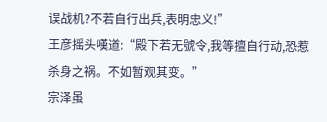误战机?不若自行出兵,表明忠义!”
王彦摇头嘆道:“殿下若无號令,我等擅自行动,恐惹杀身之祸。不如暂观其变。”
宗泽虽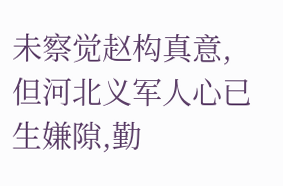未察觉赵构真意,但河北义军人心已生嫌隙,勤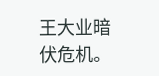王大业暗伏危机。